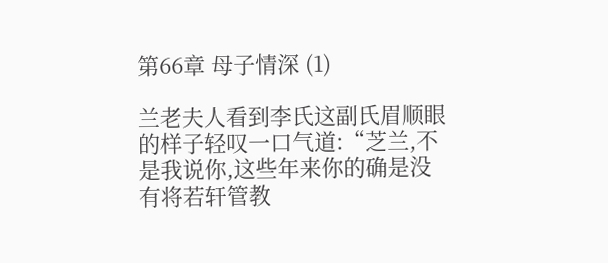第66章 母子情深 (1)

兰老夫人看到李氏这副氏眉顺眼的样子轻叹一口气道:“芝兰,不是我说你,这些年来你的确是没有将若轩管教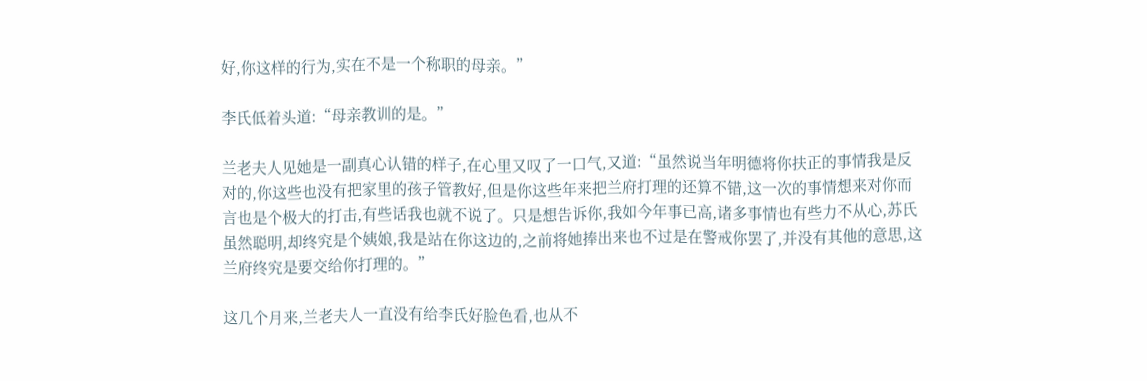好,你这样的行为,实在不是一个称职的母亲。”

李氏低着头道:“母亲教训的是。”

兰老夫人见她是一副真心认错的样子,在心里又叹了一口气,又道:“虽然说当年明德将你扶正的事情我是反对的,你这些也没有把家里的孩子管教好,但是你这些年来把兰府打理的还算不错,这一次的事情想来对你而言也是个极大的打击,有些话我也就不说了。只是想告诉你,我如今年事已高,诸多事情也有些力不从心,苏氏虽然聪明,却终究是个姨娘,我是站在你这边的,之前将她捧出来也不过是在警戒你罢了,并没有其他的意思,这兰府终究是要交给你打理的。”

这几个月来,兰老夫人一直没有给李氏好脸色看,也从不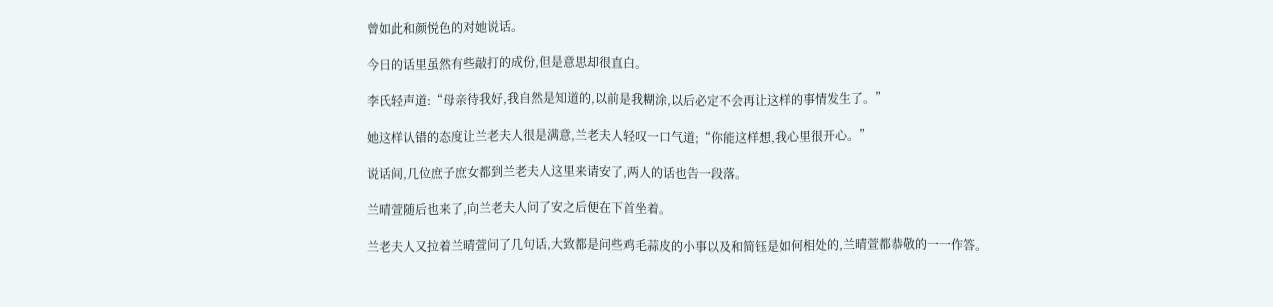曾如此和颜悦色的对她说话。

今日的话里虽然有些敲打的成份,但是意思却很直白。

李氏轻声道:“母亲待我好,我自然是知道的,以前是我糊涂,以后必定不会再让这样的事情发生了。”

她这样认错的态度让兰老夫人很是满意,兰老夫人轻叹一口气道;“你能这样想,我心里很开心。”

说话间,几位庶子庶女都到兰老夫人这里来请安了,两人的话也告一段落。

兰晴萱随后也来了,向兰老夫人问了安之后便在下首坐着。

兰老夫人又拉着兰晴萱问了几句话,大致都是问些鸡毛蒜皮的小事以及和简钰是如何相处的,兰晴萱都恭敬的一一作答。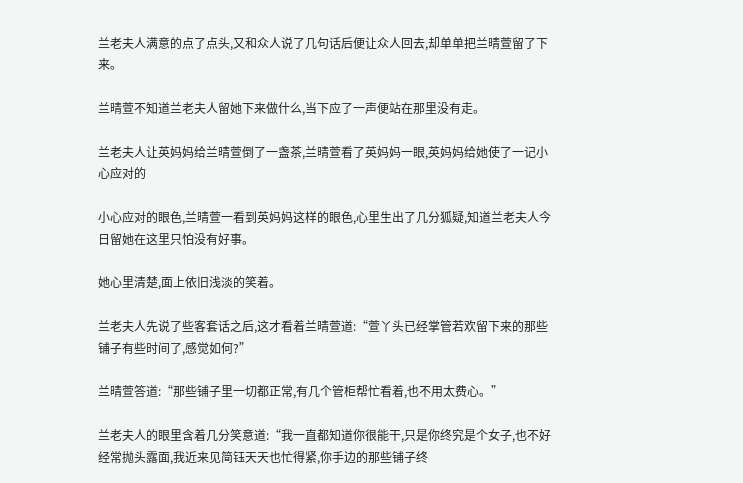兰老夫人满意的点了点头,又和众人说了几句话后便让众人回去,却单单把兰晴萱留了下来。

兰晴萱不知道兰老夫人留她下来做什么,当下应了一声便站在那里没有走。

兰老夫人让英妈妈给兰晴萱倒了一盏茶,兰晴萱看了英妈妈一眼,英妈妈给她使了一记小心应对的

小心应对的眼色,兰晴萱一看到英妈妈这样的眼色,心里生出了几分狐疑,知道兰老夫人今日留她在这里只怕没有好事。

她心里清楚,面上依旧浅淡的笑着。

兰老夫人先说了些客套话之后,这才看着兰晴萱道:“萱丫头已经掌管若欢留下来的那些铺子有些时间了,感觉如何?”

兰晴萱答道:“那些铺子里一切都正常,有几个管柜帮忙看着,也不用太费心。”

兰老夫人的眼里含着几分笑意道:“我一直都知道你很能干,只是你终究是个女子,也不好经常抛头露面,我近来见简钰天天也忙得紧,你手边的那些铺子终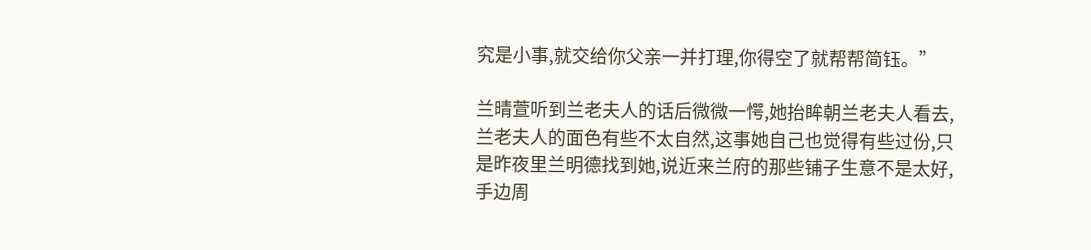究是小事,就交给你父亲一并打理,你得空了就帮帮简钰。”

兰晴萱听到兰老夫人的话后微微一愕,她抬眸朝兰老夫人看去,兰老夫人的面色有些不太自然,这事她自己也觉得有些过份,只是昨夜里兰明德找到她,说近来兰府的那些铺子生意不是太好,手边周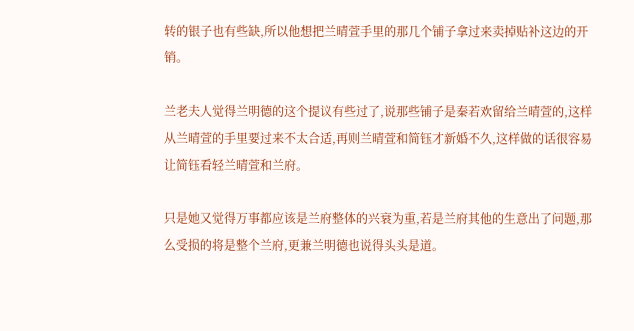转的银子也有些缺,所以他想把兰晴萱手里的那几个铺子拿过来卖掉贴补这边的开销。

兰老夫人觉得兰明德的这个提议有些过了,说那些铺子是秦若欢留给兰晴萱的,这样从兰晴萱的手里要过来不太合适,再则兰晴萱和简钰才新婚不久,这样做的话很容易让简钰看轻兰晴萱和兰府。

只是她又觉得万事都应该是兰府整体的兴衰为重,若是兰府其他的生意出了问题,那么受损的将是整个兰府,更兼兰明德也说得头头是道。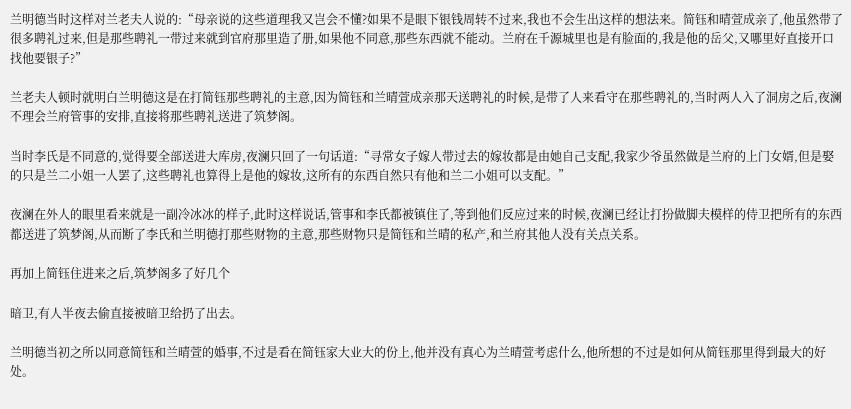兰明德当时这样对兰老夫人说的:“母亲说的这些道理我又岂会不懂?如果不是眼下银钱周转不过来,我也不会生出这样的想法来。简钰和晴萱成亲了,他虽然带了很多聘礼过来,但是那些聘礼一带过来就到官府那里造了册,如果他不同意,那些东西就不能动。兰府在千源城里也是有脸面的,我是他的岳父,又哪里好直接开口找他要银子?”

兰老夫人顿时就明白兰明德这是在打简钰那些聘礼的主意,因为简钰和兰晴萱成亲那天送聘礼的时候,是带了人来看守在那些聘礼的,当时两人入了洞房之后,夜澜不理会兰府管事的安排,直接将那些聘礼送进了筑梦阁。

当时李氏是不同意的,觉得要全部送进大库房,夜澜只回了一句话道:“寻常女子嫁人带过去的嫁妆都是由她自己支配,我家少爷虽然做是兰府的上门女婿,但是娶的只是兰二小姐一人罢了,这些聘礼也算得上是他的嫁妆,这所有的东西自然只有他和兰二小姐可以支配。”

夜澜在外人的眼里看来就是一副冷冰冰的样子,此时这样说话,管事和李氏都被镇住了,等到他们反应过来的时候,夜澜已经让打扮做脚夫模样的侍卫把所有的东西都送进了筑梦阁,从而断了李氏和兰明德打那些财物的主意,那些财物只是简钰和兰晴的私产,和兰府其他人没有关点关系。

再加上简钰住进来之后,筑梦阁多了好几个

暗卫,有人半夜去偷直接被暗卫给扔了出去。

兰明德当初之所以同意简钰和兰晴萱的婚事,不过是看在简钰家大业大的份上,他并没有真心为兰晴萱考虑什么,他所想的不过是如何从简钰那里得到最大的好处。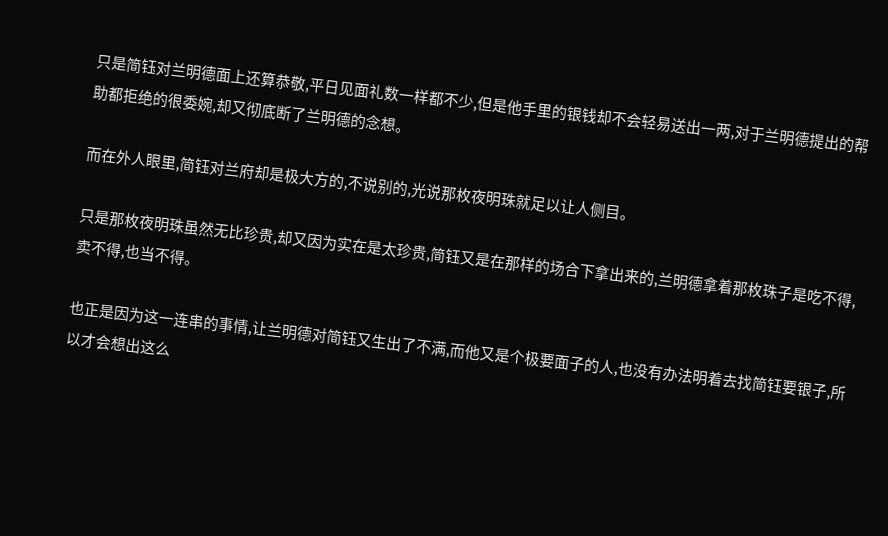只是简钰对兰明德面上还算恭敬,平日见面礼数一样都不少,但是他手里的银钱却不会轻易送出一两,对于兰明德提出的帮助都拒绝的很委婉,却又彻底断了兰明德的念想。

而在外人眼里,简钰对兰府却是极大方的,不说别的,光说那枚夜明珠就足以让人侧目。

只是那枚夜明珠虽然无比珍贵,却又因为实在是太珍贵,简钰又是在那样的场合下拿出来的,兰明德拿着那枚珠子是吃不得,卖不得,也当不得。

也正是因为这一连串的事情,让兰明德对简钰又生出了不满,而他又是个极要面子的人,也没有办法明着去找简钰要银子,所以才会想出这么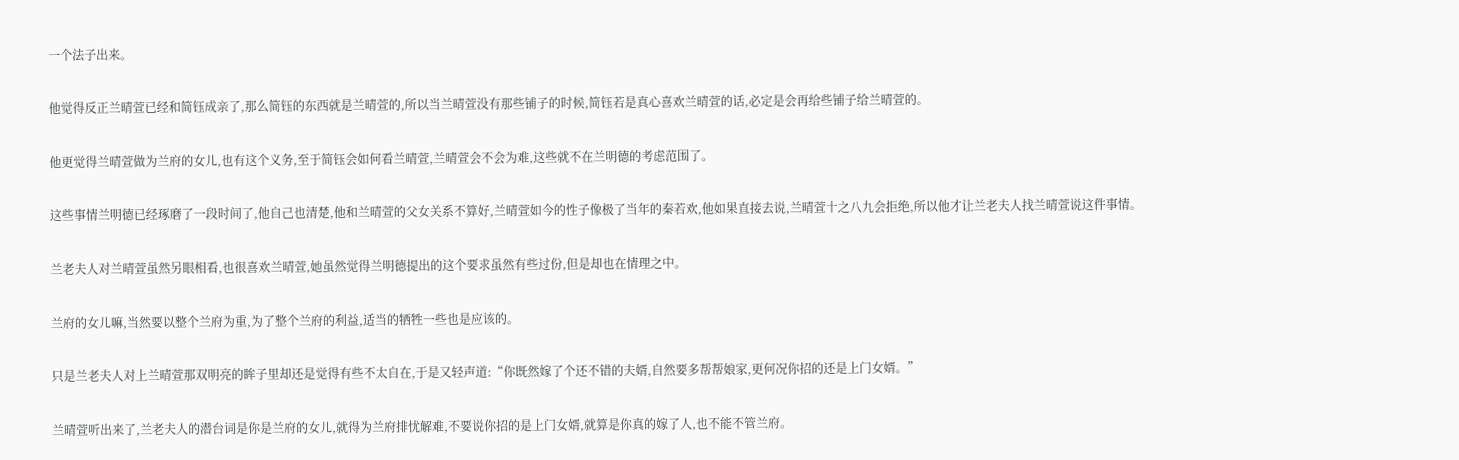一个法子出来。

他觉得反正兰晴萱已经和简钰成亲了,那么简钰的东西就是兰晴萱的,所以当兰晴萱没有那些铺子的时候,简钰若是真心喜欢兰晴萱的话,必定是会再给些铺子给兰晴萱的。

他更觉得兰晴萱做为兰府的女儿,也有这个义务,至于简钰会如何看兰晴萱,兰晴萱会不会为难,这些就不在兰明德的考虑范围了。

这些事情兰明德已经琢磨了一段时间了,他自己也清楚,他和兰晴萱的父女关系不算好,兰晴萱如今的性子像极了当年的秦若欢,他如果直接去说,兰晴萱十之八九会拒绝,所以他才让兰老夫人找兰晴萱说这件事情。

兰老夫人对兰晴萱虽然另眼相看,也很喜欢兰晴萱,她虽然觉得兰明德提出的这个要求虽然有些过份,但是却也在情理之中。

兰府的女儿嘛,当然要以整个兰府为重,为了整个兰府的利益,适当的牺牲一些也是应该的。

只是兰老夫人对上兰晴萱那双明亮的眸子里却还是觉得有些不太自在,于是又轻声道:“你既然嫁了个还不错的夫婿,自然要多帮帮娘家,更何况你招的还是上门女婿。”

兰晴萱听出来了,兰老夫人的潜台词是你是兰府的女儿,就得为兰府排忧解难,不要说你招的是上门女婿,就算是你真的嫁了人,也不能不管兰府。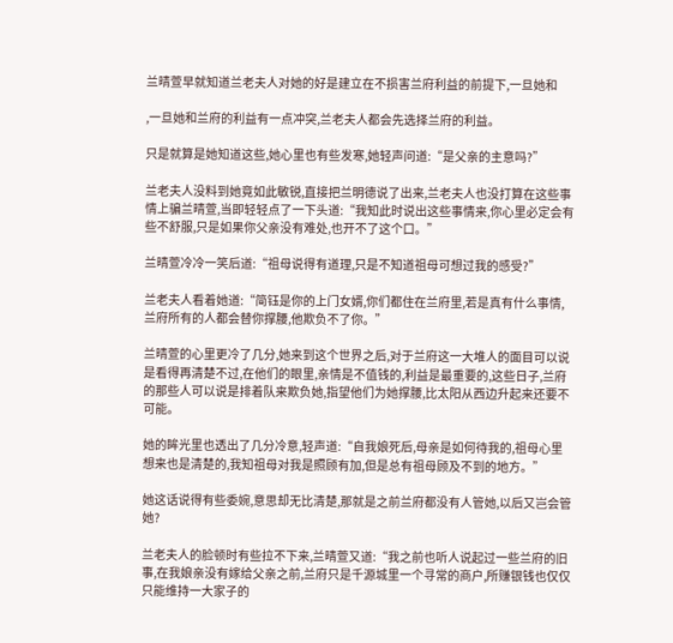兰晴萱早就知道兰老夫人对她的好是建立在不损害兰府利益的前提下,一旦她和

,一旦她和兰府的利益有一点冲突,兰老夫人都会先选择兰府的利益。

只是就算是她知道这些,她心里也有些发寒,她轻声问道:“是父亲的主意吗?”

兰老夫人没料到她竟如此敏锐,直接把兰明德说了出来,兰老夫人也没打算在这些事情上骗兰晴萱,当即轻轻点了一下头道:“我知此时说出这些事情来,你心里必定会有些不舒服,只是如果你父亲没有难处,也开不了这个口。”

兰晴萱冷冷一笑后道:“祖母说得有道理,只是不知道祖母可想过我的感受?”

兰老夫人看着她道:“简钰是你的上门女婿,你们都住在兰府里,若是真有什么事情,兰府所有的人都会替你撑腰,他欺负不了你。”

兰晴萱的心里更冷了几分,她来到这个世界之后,对于兰府这一大堆人的面目可以说是看得再清楚不过,在他们的眼里,亲情是不值钱的,利益是最重要的,这些日子,兰府的那些人可以说是排着队来欺负她,指望他们为她撑腰,比太阳从西边升起来还要不可能。

她的眸光里也透出了几分冷意,轻声道:“自我娘死后,母亲是如何待我的,祖母心里想来也是清楚的,我知祖母对我是照顾有加,但是总有祖母顾及不到的地方。”

她这话说得有些委婉,意思却无比清楚,那就是之前兰府都没有人管她,以后又岂会管她?

兰老夫人的脸顿时有些拉不下来,兰晴萱又道:“我之前也听人说起过一些兰府的旧事,在我娘亲没有嫁给父亲之前,兰府只是千源城里一个寻常的商户,所赚银钱也仅仅只能维持一大家子的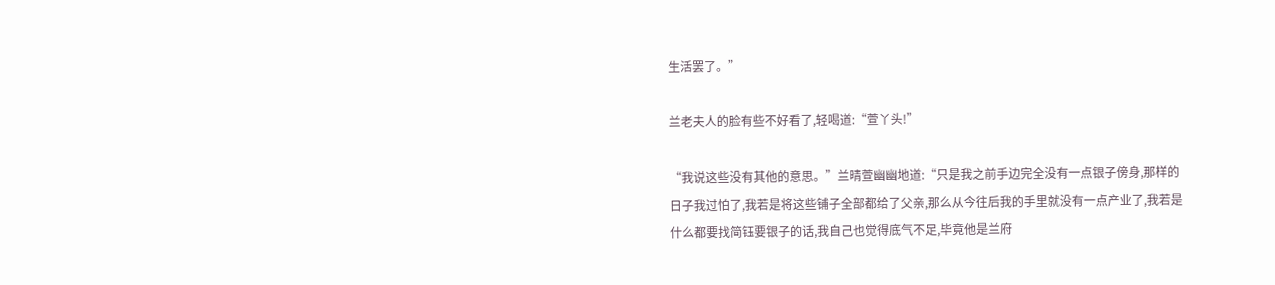生活罢了。”

兰老夫人的脸有些不好看了,轻喝道:“萱丫头!”

“我说这些没有其他的意思。”兰晴萱幽幽地道:“只是我之前手边完全没有一点银子傍身,那样的日子我过怕了,我若是将这些铺子全部都给了父亲,那么从今往后我的手里就没有一点产业了,我若是什么都要找简钰要银子的话,我自己也觉得底气不足,毕竟他是兰府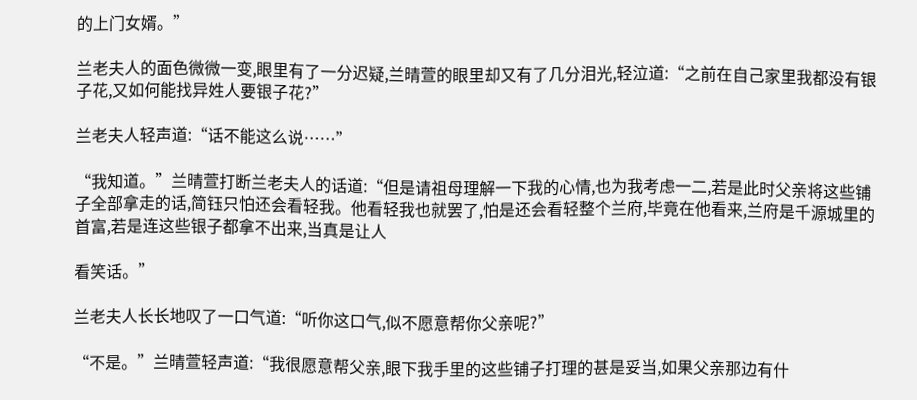的上门女婿。”

兰老夫人的面色微微一变,眼里有了一分迟疑,兰晴萱的眼里却又有了几分泪光,轻泣道:“之前在自己家里我都没有银子花,又如何能找异姓人要银子花?”

兰老夫人轻声道:“话不能这么说……”

“我知道。”兰晴萱打断兰老夫人的话道:“但是请祖母理解一下我的心情,也为我考虑一二,若是此时父亲将这些铺子全部拿走的话,简钰只怕还会看轻我。他看轻我也就罢了,怕是还会看轻整个兰府,毕竟在他看来,兰府是千源城里的首富,若是连这些银子都拿不出来,当真是让人

看笑话。”

兰老夫人长长地叹了一口气道:“听你这口气,似不愿意帮你父亲呢?”

“不是。”兰晴萱轻声道:“我很愿意帮父亲,眼下我手里的这些铺子打理的甚是妥当,如果父亲那边有什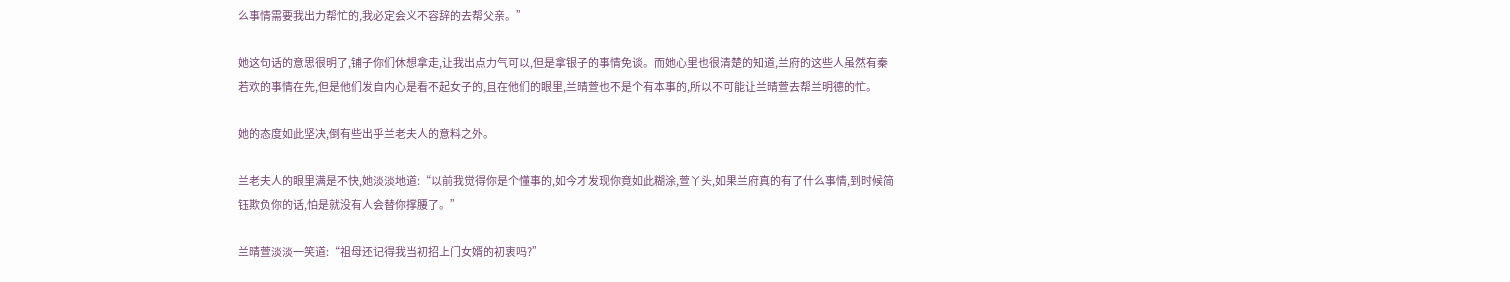么事情需要我出力帮忙的,我必定会义不容辞的去帮父亲。”

她这句话的意思很明了,铺子你们休想拿走,让我出点力气可以,但是拿银子的事情免谈。而她心里也很清楚的知道,兰府的这些人虽然有秦若欢的事情在先,但是他们发自内心是看不起女子的,且在他们的眼里,兰晴萱也不是个有本事的,所以不可能让兰晴萱去帮兰明德的忙。

她的态度如此坚决,倒有些出乎兰老夫人的意料之外。

兰老夫人的眼里满是不快,她淡淡地道:“以前我觉得你是个懂事的,如今才发现你竟如此糊涂,萱丫头,如果兰府真的有了什么事情,到时候简钰欺负你的话,怕是就没有人会替你撑腰了。”

兰晴萱淡淡一笑道:“祖母还记得我当初招上门女婿的初衷吗?”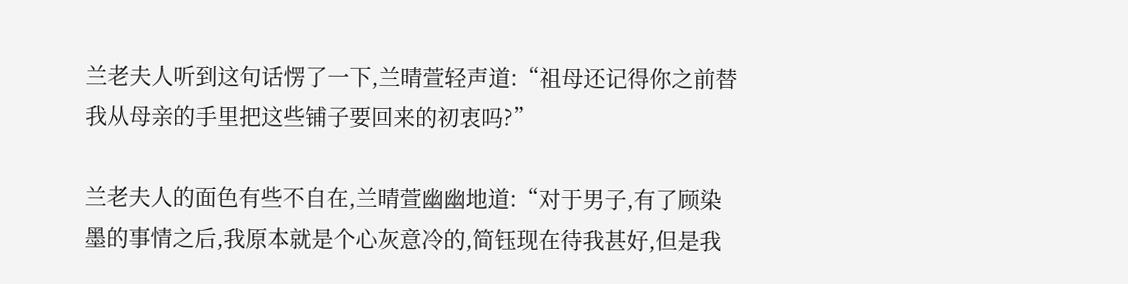兰老夫人听到这句话愣了一下,兰晴萱轻声道:“祖母还记得你之前替我从母亲的手里把这些铺子要回来的初衷吗?”

兰老夫人的面色有些不自在,兰晴萱幽幽地道:“对于男子,有了顾染墨的事情之后,我原本就是个心灰意冷的,简钰现在待我甚好,但是我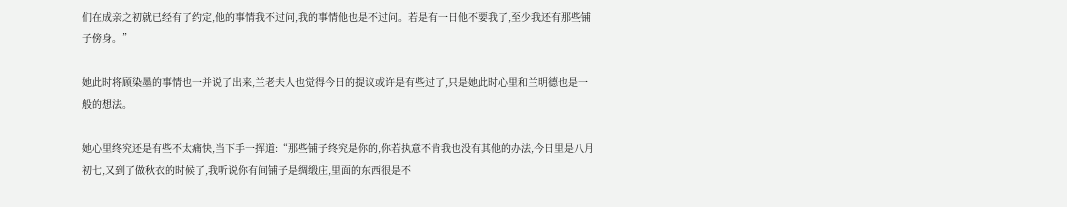们在成亲之初就已经有了约定,他的事情我不过问,我的事情他也是不过问。若是有一日他不要我了,至少我还有那些铺子傍身。”

她此时将顾染墨的事情也一并说了出来,兰老夫人也觉得今日的提议或许是有些过了,只是她此时心里和兰明德也是一般的想法。

她心里终究还是有些不太痛快,当下手一挥道:“那些铺子终究是你的,你若执意不肯我也没有其他的办法,今日里是八月初七,又到了做秋衣的时候了,我听说你有间铺子是绸缎庄,里面的东西很是不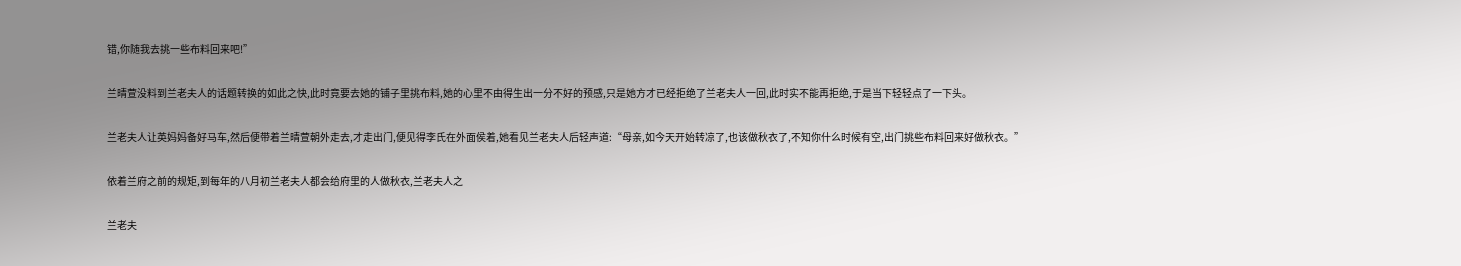错,你随我去挑一些布料回来吧!”

兰晴萱没料到兰老夫人的话题转换的如此之快,此时竟要去她的铺子里挑布料,她的心里不由得生出一分不好的预感,只是她方才已经拒绝了兰老夫人一回,此时实不能再拒绝,于是当下轻轻点了一下头。

兰老夫人让英妈妈备好马车,然后便带着兰晴萱朝外走去,才走出门,便见得李氏在外面侯着,她看见兰老夫人后轻声道:“母亲,如今天开始转凉了,也该做秋衣了,不知你什么时候有空,出门挑些布料回来好做秋衣。”

依着兰府之前的规矩,到每年的八月初兰老夫人都会给府里的人做秋衣,兰老夫人之

兰老夫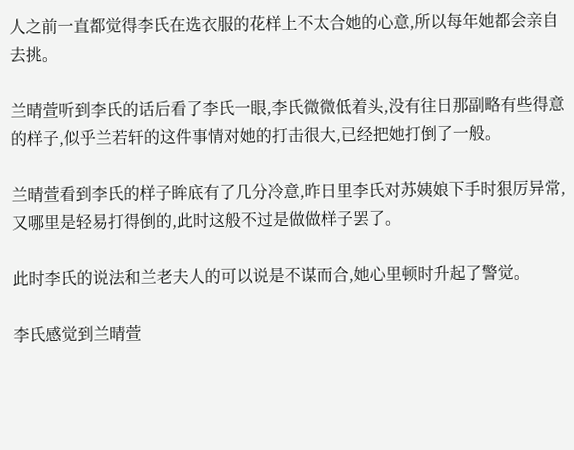人之前一直都觉得李氏在选衣服的花样上不太合她的心意,所以每年她都会亲自去挑。

兰晴萱听到李氏的话后看了李氏一眼,李氏微微低着头,没有往日那副略有些得意的样子,似乎兰若轩的这件事情对她的打击很大,已经把她打倒了一般。

兰晴萱看到李氏的样子眸底有了几分冷意,昨日里李氏对苏姨娘下手时狠厉异常,又哪里是轻易打得倒的,此时这般不过是做做样子罢了。

此时李氏的说法和兰老夫人的可以说是不谋而合,她心里顿时升起了警觉。

李氏感觉到兰晴萱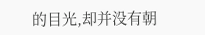的目光,却并没有朝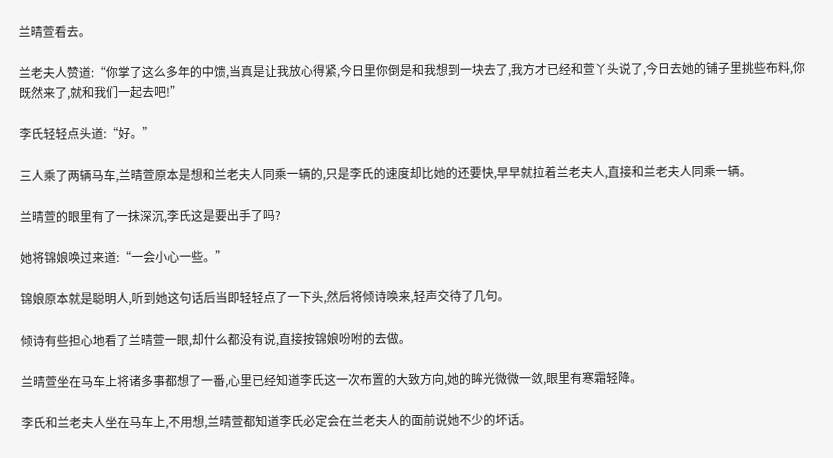兰晴萱看去。

兰老夫人赞道:“你掌了这么多年的中馈,当真是让我放心得紧,今日里你倒是和我想到一块去了,我方才已经和萱丫头说了,今日去她的铺子里挑些布料,你既然来了,就和我们一起去吧!”

李氏轻轻点头道:“好。”

三人乘了两辆马车,兰晴萱原本是想和兰老夫人同乘一辆的,只是李氏的速度却比她的还要快,早早就拉着兰老夫人,直接和兰老夫人同乘一辆。

兰晴萱的眼里有了一抹深沉,李氏这是要出手了吗?

她将锦娘唤过来道:“一会小心一些。”

锦娘原本就是聪明人,听到她这句话后当即轻轻点了一下头,然后将倾诗唤来,轻声交待了几句。

倾诗有些担心地看了兰晴萱一眼,却什么都没有说,直接按锦娘吩咐的去做。

兰晴萱坐在马车上将诸多事都想了一番,心里已经知道李氏这一次布置的大致方向,她的眸光微微一敛,眼里有寒霜轻降。

李氏和兰老夫人坐在马车上,不用想,兰晴萱都知道李氏必定会在兰老夫人的面前说她不少的坏话。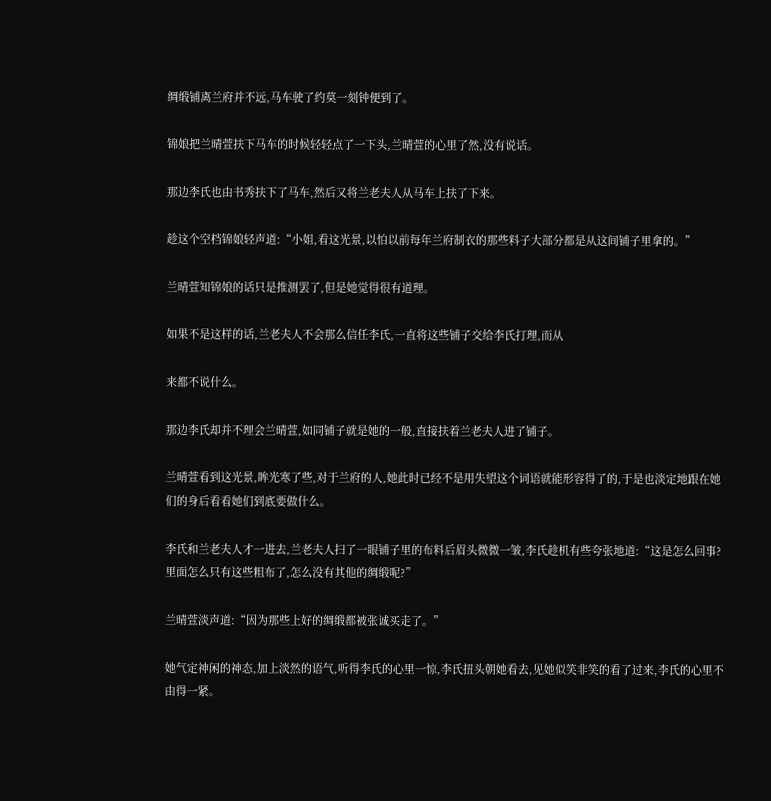绸缎铺离兰府并不远,马车驶了约莫一刻钟便到了。

锦娘把兰晴萱扶下马车的时候轻轻点了一下头,兰晴萱的心里了然,没有说话。

那边李氏也由书秀扶下了马车,然后又将兰老夫人从马车上扶了下来。

趁这个空档锦娘轻声道:“小姐,看这光景,以怕以前每年兰府制衣的那些料子大部分都是从这间铺子里拿的。”

兰晴萱知锦娘的话只是推测罢了,但是她觉得很有道理。

如果不是这样的话,兰老夫人不会那么信任李氏,一直将这些铺子交给李氏打理,而从

来都不说什么。

那边李氏却并不理会兰晴萱,如同铺子就是她的一般,直接扶着兰老夫人进了铺子。

兰晴萱看到这光景,眸光寒了些,对于兰府的人,她此时已经不是用失望这个词语就能形容得了的,于是也淡定地跟在她们的身后看看她们到底要做什么。

李氏和兰老夫人才一进去,兰老夫人扫了一眼铺子里的布料后眉头微微一皱,李氏趁机有些夸张地道:“这是怎么回事?里面怎么只有这些粗布了,怎么没有其他的绸缎呢?”

兰晴萱淡声道:“因为那些上好的绸缎都被张诚买走了。”

她气定神闲的神态,加上淡然的语气,听得李氏的心里一惊,李氏扭头朝她看去,见她似笑非笑的看了过来,李氏的心里不由得一紧。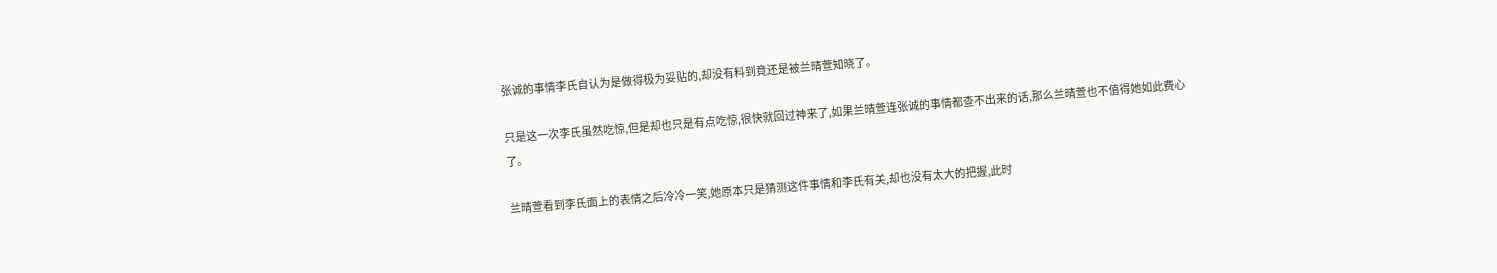张诚的事情李氏自认为是做得极为妥贴的,却没有料到竟还是被兰晴萱知晓了。

只是这一次李氏虽然吃惊,但是却也只是有点吃惊,很快就回过神来了,如果兰晴萱连张诚的事情都查不出来的话,那么兰晴萱也不值得她如此费心了。

兰晴萱看到李氏面上的表情之后冷冷一笑,她原本只是猜测这件事情和李氏有关,却也没有太大的把握,此时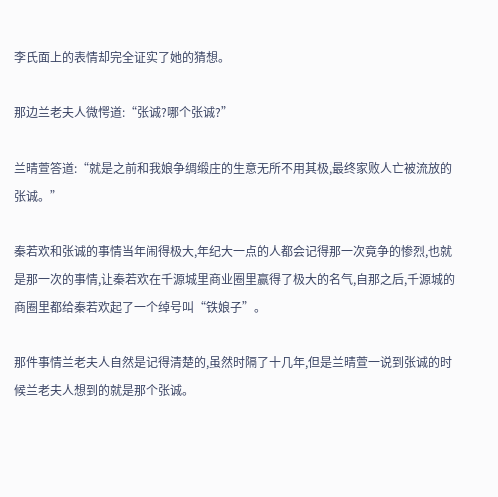李氏面上的表情却完全证实了她的猜想。

那边兰老夫人微愕道:“张诚?哪个张诚?”

兰晴萱答道:“就是之前和我娘争绸缎庄的生意无所不用其极,最终家败人亡被流放的张诚。”

秦若欢和张诚的事情当年闹得极大,年纪大一点的人都会记得那一次竟争的惨烈,也就是那一次的事情,让秦若欢在千源城里商业圈里赢得了极大的名气,自那之后,千源城的商圈里都给秦若欢起了一个绰号叫“铁娘子”。

那件事情兰老夫人自然是记得清楚的,虽然时隔了十几年,但是兰晴萱一说到张诚的时候兰老夫人想到的就是那个张诚。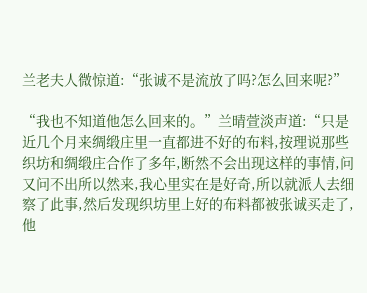兰老夫人微惊道:“张诚不是流放了吗?怎么回来呢?”

“我也不知道他怎么回来的。”兰晴萱淡声道:“只是近几个月来绸缎庄里一直都进不好的布料,按理说那些织坊和绸缎庄合作了多年,断然不会出现这样的事情,问又问不出所以然来,我心里实在是好奇,所以就派人去细察了此事,然后发现织坊里上好的布料都被张诚买走了,他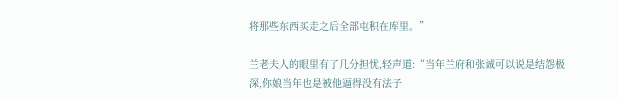将那些东西买走之后全部屯积在库里。”

兰老夫人的眼里有了几分担忧,轻声道:“当年兰府和张诚可以说是结怨极深,你娘当年也是被他逼得没有法子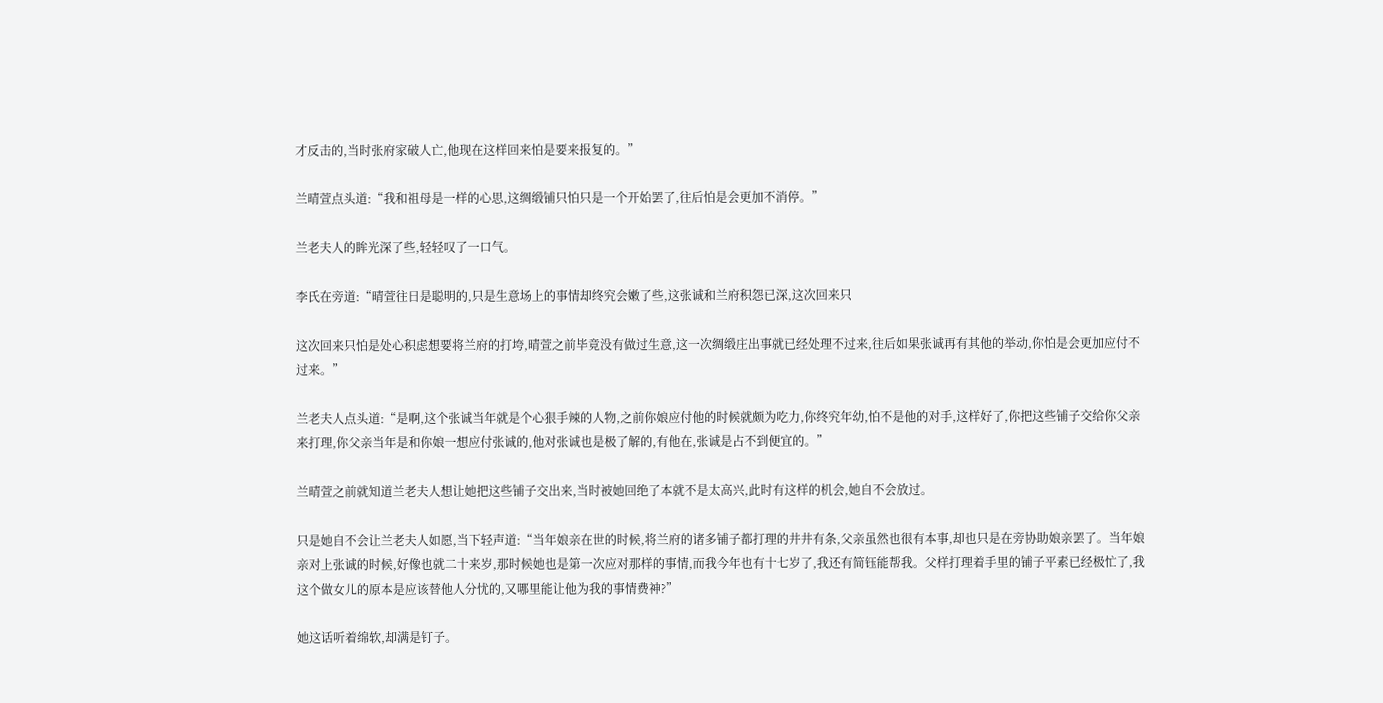才反击的,当时张府家破人亡,他现在这样回来怕是要来报复的。”

兰晴萱点头道:“我和祖母是一样的心思,这绸缎铺只怕只是一个开始罢了,往后怕是会更加不消停。”

兰老夫人的眸光深了些,轻轻叹了一口气。

李氏在旁道:“晴萱往日是聪明的,只是生意场上的事情却终究会嫩了些,这张诚和兰府积怨已深,这次回来只

这次回来只怕是处心积虑想要将兰府的打垮,晴萱之前毕竟没有做过生意,这一次绸缎庄出事就已经处理不过来,往后如果张诚再有其他的举动,你怕是会更加应付不过来。”

兰老夫人点头道:“是啊,这个张诚当年就是个心狠手辣的人物,之前你娘应付他的时候就颇为吃力,你终究年幼,怕不是他的对手,这样好了,你把这些铺子交给你父亲来打理,你父亲当年是和你娘一想应付张诚的,他对张诚也是极了解的,有他在,张诚是占不到便宜的。”

兰晴萱之前就知道兰老夫人想让她把这些铺子交出来,当时被她回绝了本就不是太高兴,此时有这样的机会,她自不会放过。

只是她自不会让兰老夫人如愿,当下轻声道:“当年娘亲在世的时候,将兰府的诸多铺子都打理的井井有条,父亲虽然也很有本事,却也只是在旁协助娘亲罢了。当年娘亲对上张诚的时候,好像也就二十来岁,那时候她也是第一次应对那样的事情,而我今年也有十七岁了,我还有简钰能帮我。父样打理着手里的铺子平素已经极忙了,我这个做女儿的原本是应该替他人分忧的,又哪里能让他为我的事情费神?”

她这话听着绵软,却满是钉子。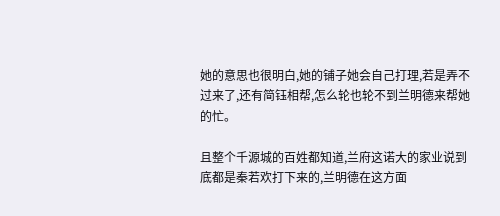她的意思也很明白,她的铺子她会自己打理,若是弄不过来了,还有简钰相帮,怎么轮也轮不到兰明德来帮她的忙。

且整个千源城的百姓都知道,兰府这诺大的家业说到底都是秦若欢打下来的,兰明德在这方面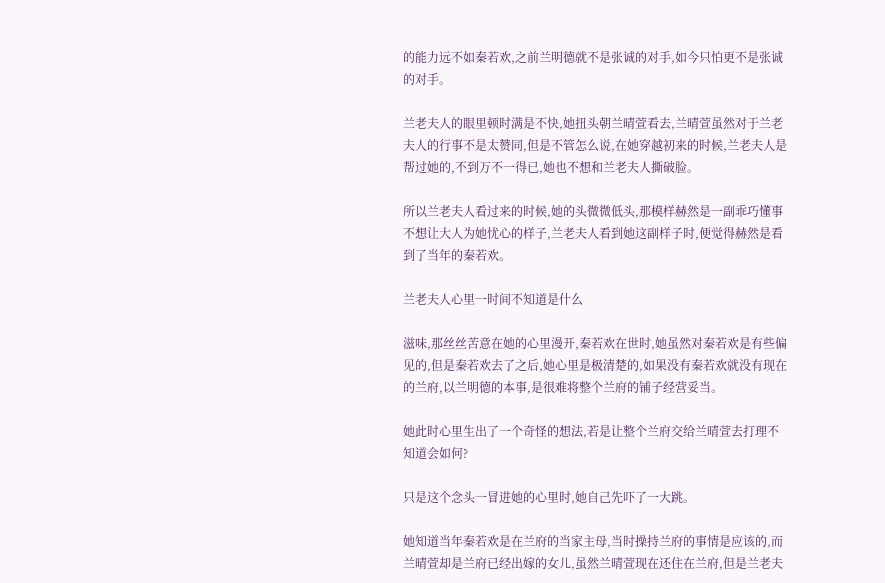的能力远不如秦若欢,之前兰明德就不是张诚的对手,如今只怕更不是张诚的对手。

兰老夫人的眼里顿时满是不快,她扭头朝兰晴萱看去,兰晴萱虽然对于兰老夫人的行事不是太赞同,但是不管怎么说,在她穿越初来的时候,兰老夫人是帮过她的,不到万不一得已,她也不想和兰老夫人撕破脸。

所以兰老夫人看过来的时候,她的头微微低头,那模样赫然是一副乖巧懂事不想让大人为她忧心的样子,兰老夫人看到她这副样子时,便觉得赫然是看到了当年的秦若欢。

兰老夫人心里一时间不知道是什么

滋味,那丝丝苦意在她的心里漫开,秦若欢在世时,她虽然对秦若欢是有些偏见的,但是秦若欢去了之后,她心里是极清楚的,如果没有秦若欢就没有现在的兰府,以兰明德的本事,是很难将整个兰府的铺子经营妥当。

她此时心里生出了一个奇怪的想法,若是让整个兰府交给兰晴萱去打理不知道会如何?

只是这个念头一冒进她的心里时,她自己先吓了一大跳。

她知道当年秦若欢是在兰府的当家主母,当时操持兰府的事情是应该的,而兰晴萱却是兰府已经出嫁的女儿,虽然兰晴萱现在还住在兰府,但是兰老夫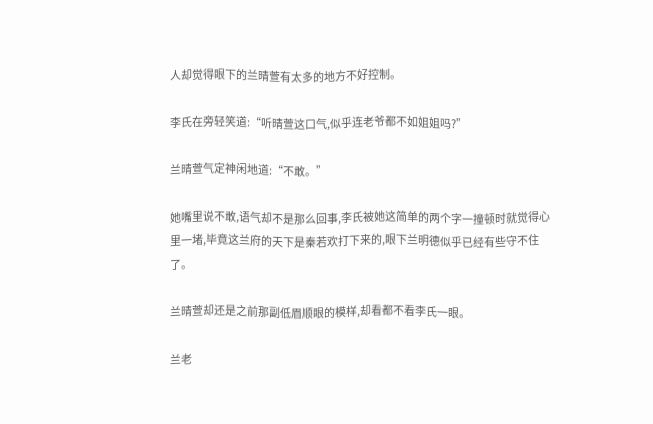人却觉得眼下的兰晴萱有太多的地方不好控制。

李氏在旁轻笑道:“听晴萱这口气,似乎连老爷都不如姐姐吗?”

兰晴萱气定神闲地道:“不敢。”

她嘴里说不敢,语气却不是那么回事,李氏被她这简单的两个字一撞顿时就觉得心里一堵,毕竟这兰府的天下是秦若欢打下来的,眼下兰明德似乎已经有些守不住了。

兰晴萱却还是之前那副低眉顺眼的模样,却看都不看李氏一眼。

兰老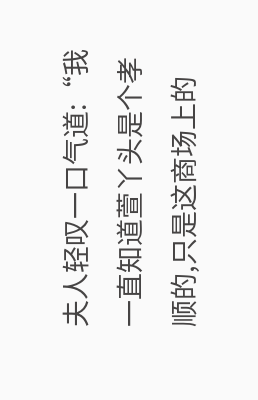夫人轻叹一口气道:“我一直知道萱丫头是个孝顺的,只是这商场上的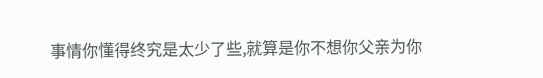事情你懂得终究是太少了些,就算是你不想你父亲为你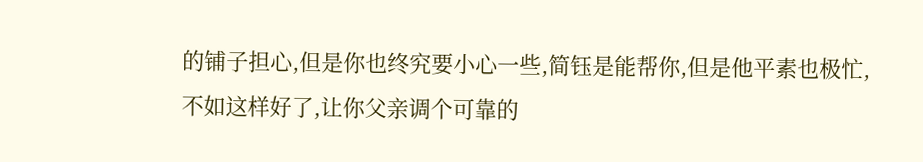的铺子担心,但是你也终究要小心一些,简钰是能帮你,但是他平素也极忙,不如这样好了,让你父亲调个可靠的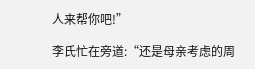人来帮你吧!”

李氏忙在旁道:“还是母亲考虑的周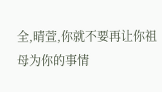全,晴萱,你就不要再让你祖母为你的事情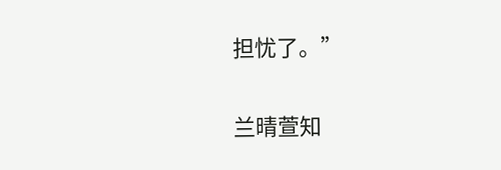担忧了。”

兰晴萱知